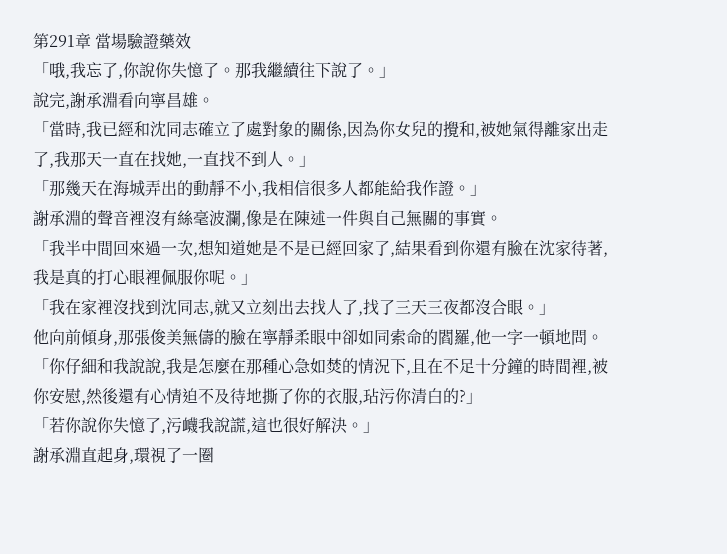第291章 當場驗證藥效
「哦,我忘了,你說你失憶了。那我繼續往下說了。」
說完,謝承淵看向寧昌雄。
「當時,我已經和沈同志確立了處對象的關係,因為你女兒的攪和,被她氣得離家出走了,我那天一直在找她,一直找不到人。」
「那幾天在海城弄出的動靜不小,我相信很多人都能給我作證。」
謝承淵的聲音裡沒有絲毫波瀾,像是在陳述一件與自己無關的事實。
「我半中間回來過一次,想知道她是不是已經回家了,結果看到你還有臉在沈家待著,我是真的打心眼裡佩服你呢。」
「我在家裡沒找到沈同志,就又立刻出去找人了,找了三天三夜都沒合眼。」
他向前傾身,那張俊美無儔的臉在寧靜柔眼中卻如同索命的閻羅,他一字一頓地問。
「你仔細和我說說,我是怎麼在那種心急如焚的情況下,且在不足十分鐘的時間裡,被你安慰,然後還有心情迫不及待地撕了你的衣服,玷污你清白的?」
「若你說你失憶了,污衊我說謊,這也很好解決。」
謝承淵直起身,環視了一圈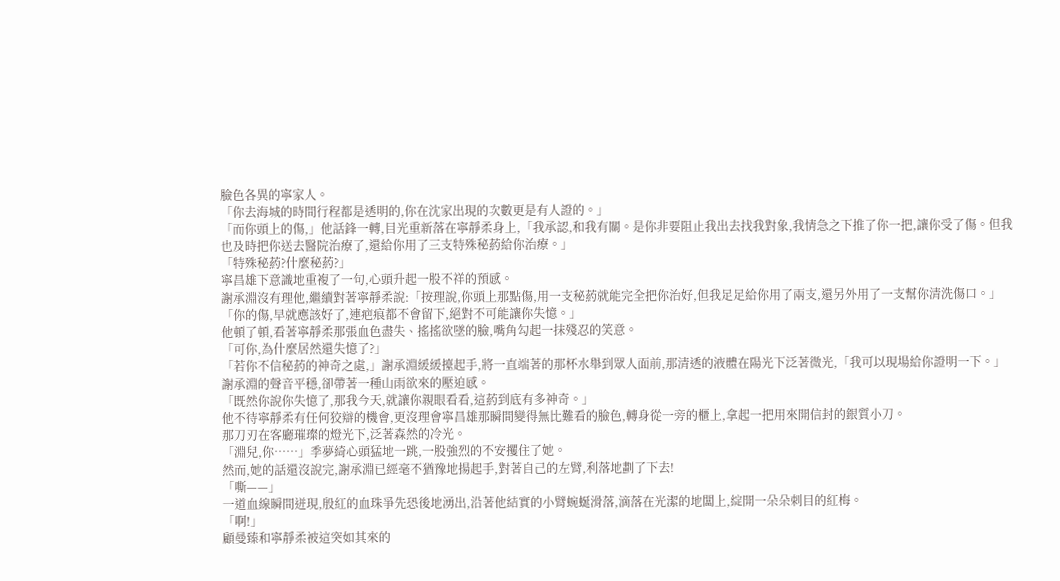臉色各異的寧家人。
「你去海城的時間行程都是透明的,你在沈家出現的次數更是有人證的。」
「而你頭上的傷,」他話鋒一轉,目光重新落在寧靜柔身上,「我承認,和我有關。是你非要阻止我出去找我對象,我情急之下推了你一把,讓你受了傷。但我也及時把你送去醫院治療了,還給你用了三支特殊秘葯給你治療。」
「特殊秘葯?什麼秘葯?」
寧昌雄下意識地重複了一句,心頭升起一股不祥的預感。
謝承淵沒有理他,繼續對著寧靜柔說:「按理說,你頭上那點傷,用一支秘葯就能完全把你治好,但我足足給你用了兩支,還另外用了一支幫你清洗傷口。」
「你的傷,早就應該好了,連疤痕都不會留下,絕對不可能讓你失憶。」
他頓了頓,看著寧靜柔那張血色盡失、搖搖欲墜的臉,嘴角勾起一抹殘忍的笑意。
「可你,為什麼居然還失憶了?」
「若你不信秘葯的神奇之處,」謝承淵緩緩擡起手,將一直端著的那杯水舉到眾人面前,那清透的液體在陽光下泛著微光,「我可以現場給你證明一下。」
謝承淵的聲音平穩,卻帶著一種山雨欲來的壓迫感。
「既然你說你失憶了,那我今天,就讓你親眼看看,這葯到底有多神奇。」
他不待寧靜柔有任何狡辯的機會,更沒理會寧昌雄那瞬間變得無比難看的臉色,轉身從一旁的櫃上,拿起一把用來開信封的銀質小刀。
那刀刃在客廳璀璨的燈光下,泛著森然的冷光。
「淵兒,你……」季夢綺心頭猛地一跳,一股強烈的不安攫住了她。
然而,她的話還沒說完,謝承淵已經毫不猶豫地揚起手,對著自己的左臂,利落地劃了下去!
「嘶——」
一道血線瞬間迸現,殷紅的血珠爭先恐後地湧出,沿著他結實的小臂蜿蜒滑落,滴落在光潔的地闆上,綻開一朵朵刺目的紅梅。
「啊!」
顧曼臻和寧靜柔被這突如其來的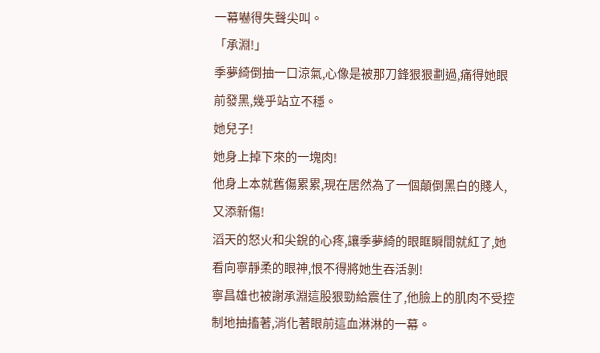一幕嚇得失聲尖叫。
「承淵!」
季夢綺倒抽一口涼氣,心像是被那刀鋒狠狠劃過,痛得她眼前發黑,幾乎站立不穩。
她兒子!
她身上掉下來的一塊肉!
他身上本就舊傷累累,現在居然為了一個顛倒黑白的賤人,又添新傷!
滔天的怒火和尖銳的心疼,讓季夢綺的眼眶瞬間就紅了,她看向寧靜柔的眼神,恨不得將她生吞活剝!
寧昌雄也被謝承淵這股狠勁給震住了,他臉上的肌肉不受控制地抽搐著,消化著眼前這血淋淋的一幕。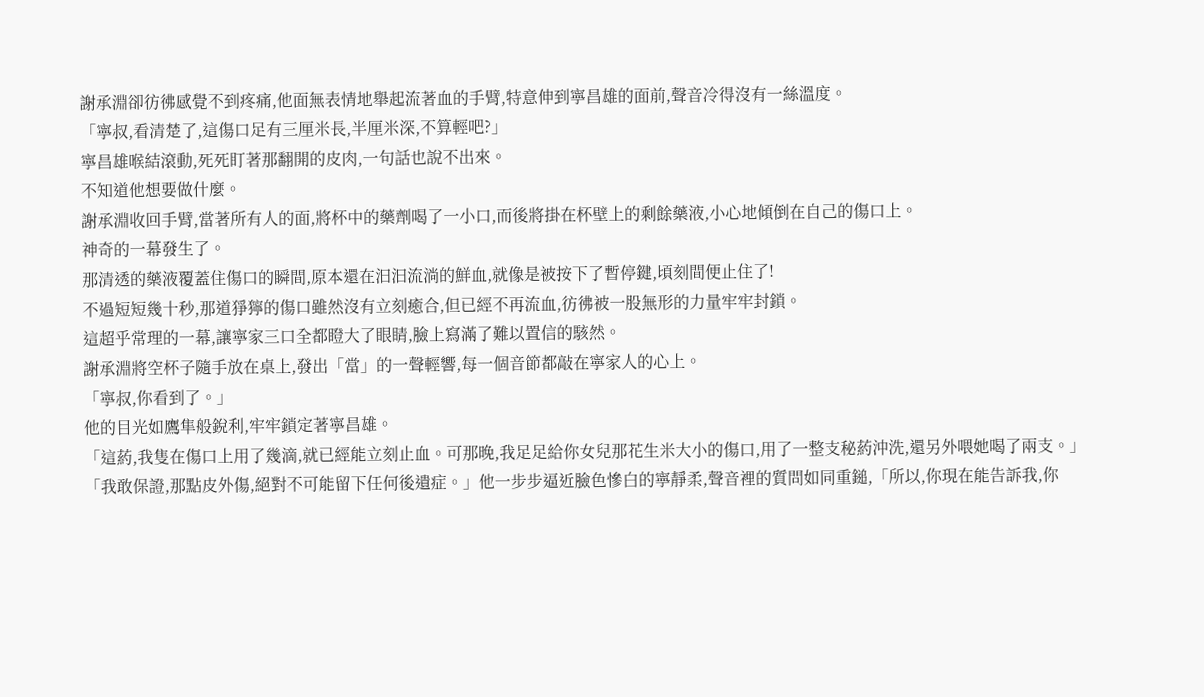謝承淵卻彷彿感覺不到疼痛,他面無表情地舉起流著血的手臂,特意伸到寧昌雄的面前,聲音冷得沒有一絲溫度。
「寧叔,看清楚了,這傷口足有三厘米長,半厘米深,不算輕吧?」
寧昌雄喉結滾動,死死盯著那翻開的皮肉,一句話也說不出來。
不知道他想要做什麼。
謝承淵收回手臂,當著所有人的面,將杯中的藥劑喝了一小口,而後將掛在杯壁上的剩餘藥液,小心地傾倒在自己的傷口上。
神奇的一幕發生了。
那清透的藥液覆蓋住傷口的瞬間,原本還在汩汩流淌的鮮血,就像是被按下了暫停鍵,頃刻間便止住了!
不過短短幾十秒,那道猙獰的傷口雖然沒有立刻癒合,但已經不再流血,彷彿被一股無形的力量牢牢封鎖。
這超乎常理的一幕,讓寧家三口全都瞪大了眼睛,臉上寫滿了難以置信的駭然。
謝承淵將空杯子隨手放在桌上,發出「當」的一聲輕響,每一個音節都敲在寧家人的心上。
「寧叔,你看到了。」
他的目光如鷹隼般銳利,牢牢鎖定著寧昌雄。
「這葯,我隻在傷口上用了幾滴,就已經能立刻止血。可那晚,我足足給你女兒那花生米大小的傷口,用了一整支秘葯沖洗,還另外喂她喝了兩支。」
「我敢保證,那點皮外傷,絕對不可能留下任何後遺症。」他一步步逼近臉色慘白的寧靜柔,聲音裡的質問如同重鎚,「所以,你現在能告訴我,你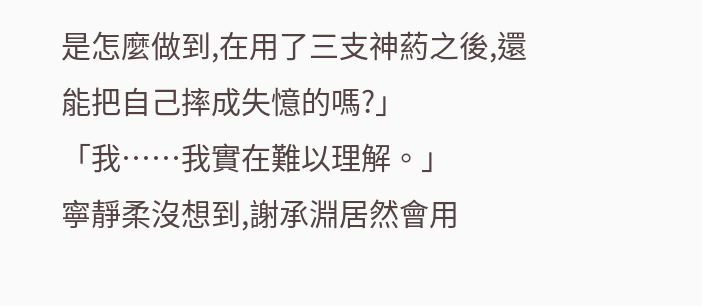是怎麼做到,在用了三支神葯之後,還能把自己摔成失憶的嗎?」
「我……我實在難以理解。」
寧靜柔沒想到,謝承淵居然會用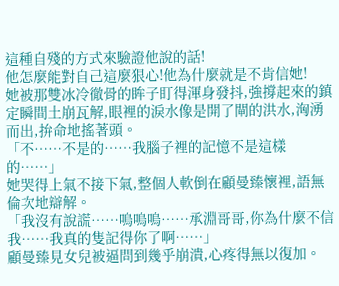這種自殘的方式來驗證他說的話!
他怎麼能對自己這麼狠心!他為什麼就是不肯信她!
她被那雙冰冷徹骨的眸子盯得渾身發抖,強撐起來的鎮定瞬間土崩瓦解,眼裡的淚水像是開了閘的洪水,洶湧而出,拚命地搖著頭。
「不……不是的……我腦子裡的記憶不是這樣的……」
她哭得上氣不接下氣,整個人軟倒在顧曼臻懷裡,語無倫次地辯解。
「我沒有說謊……嗚嗚嗚……承淵哥哥,你為什麼不信我……我真的隻記得你了啊……」
顧曼臻見女兒被逼問到幾乎崩潰,心疼得無以復加。